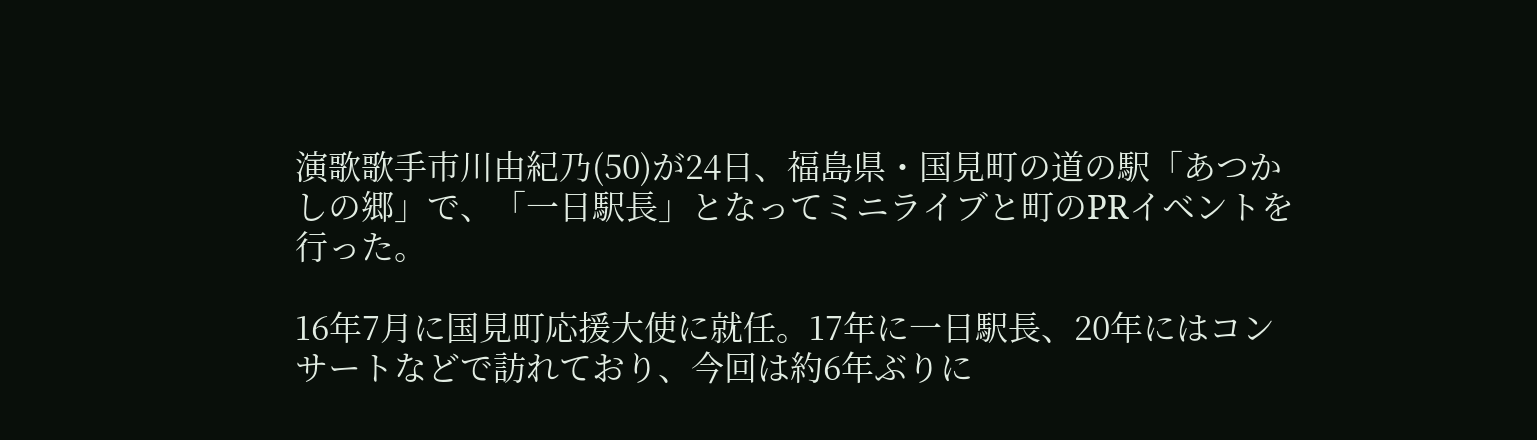演歌歌手市川由紀乃(50)が24日、福島県・国見町の道の駅「あつかしの郷」で、「一日駅長」となってミニライブと町のPRイベントを行った。

16年7月に国見町応援大使に就任。17年に一日駅長、20年にはコンサートなどで訪れており、今回は約6年ぶりに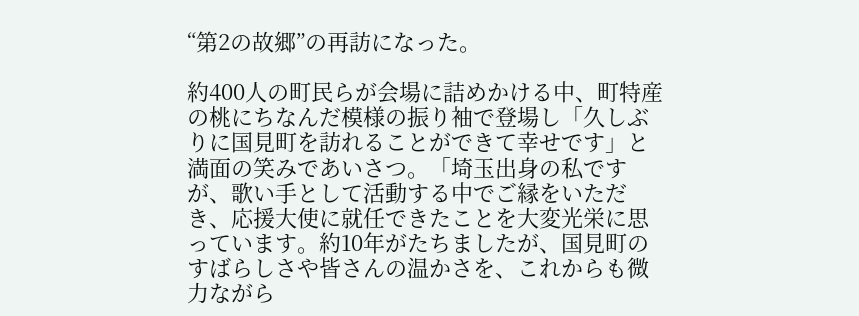“第2の故郷”の再訪になった。

約400人の町民らが会場に詰めかける中、町特産の桃にちなんだ模様の振り袖で登場し「久しぶりに国見町を訪れることができて幸せです」と満面の笑みであいさつ。「埼玉出身の私ですが、歌い手として活動する中でご縁をいただき、応援大使に就任できたことを大変光栄に思っています。約10年がたちましたが、国見町のすばらしさや皆さんの温かさを、これからも微力ながら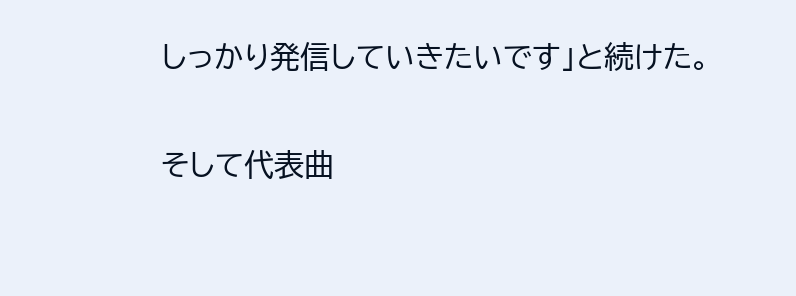しっかり発信していきたいです」と続けた。

そして代表曲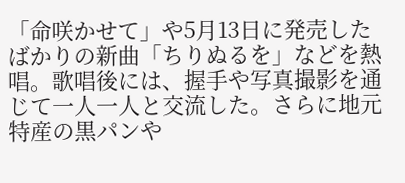「命咲かせて」や5月13日に発売したばかりの新曲「ちりぬるを」などを熱唱。歌唱後には、握手や写真撮影を通じて一人一人と交流した。さらに地元特産の黒パンや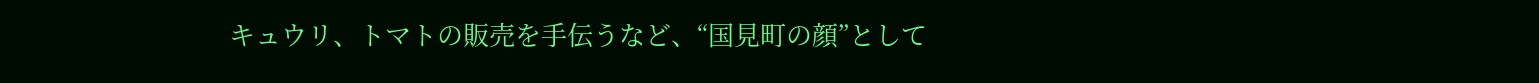キュウリ、トマトの販売を手伝うなど、“国見町の顔”として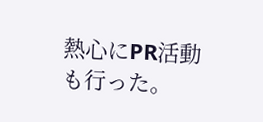熱心にPR活動も行った。